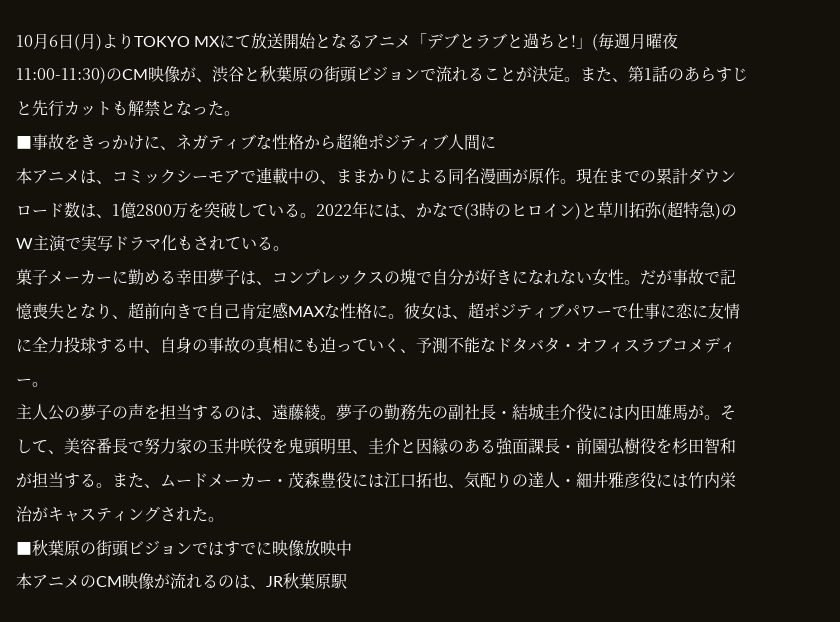10月6日(月)よりTOKYO MXにて放送開始となるアニメ「デブとラブと過ちと!」(毎週月曜夜11:00-11:30)のCM映像が、渋谷と秋葉原の街頭ビジョンで流れることが決定。また、第1話のあらすじと先行カットも解禁となった。
■事故をきっかけに、ネガティブな性格から超絶ポジティブ人間に
本アニメは、コミックシーモアで連載中の、ままかりによる同名漫画が原作。現在までの累計ダウンロード数は、1億2800万を突破している。2022年には、かなで(3時のヒロイン)と草川拓弥(超特急)のW主演で実写ドラマ化もされている。
菓子メーカーに勤める幸田夢子は、コンプレックスの塊で自分が好きになれない女性。だが事故で記憶喪失となり、超前向きで自己肯定感MAXな性格に。彼女は、超ポジティブパワーで仕事に恋に友情に全力投球する中、自身の事故の真相にも迫っていく、予測不能なドタバタ・オフィスラブコメディー。
主人公の夢子の声を担当するのは、遠藤綾。夢子の勤務先の副社長・結城圭介役には内田雄馬が。そして、美容番長で努力家の玉井咲役を鬼頭明里、圭介と因縁のある強面課長・前園弘樹役を杉田智和が担当する。また、ムードメーカー・茂森豊役には江口拓也、気配りの達人・細井雅彦役には竹内栄治がキャスティングされた。
■秋葉原の街頭ビジョンではすでに映像放映中
本アニメのCM映像が流れるのは、JR秋葉原駅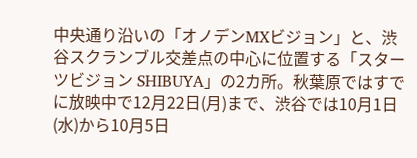中央通り沿いの「オノデンMXビジョン」と、渋谷スクランブル交差点の中心に位置する「スターツビジョン SHIBUYA」の2カ所。秋葉原ではすでに放映中で12月22日(月)まで、渋谷では10月1日(水)から10月5日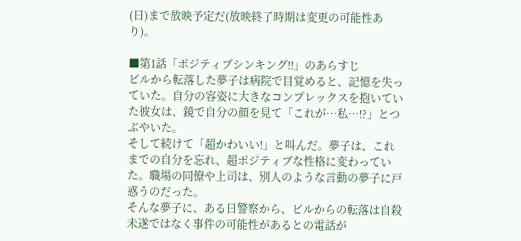(日)まで放映予定だ(放映終了時期は変更の可能性あり)。

■第1話「ポジティブシンキング!!」のあらすじ
ビルから転落した夢子は病院で目覚めると、記憶を失っていた。自分の容姿に大きなコンプレックスを抱いていた彼女は、鏡で自分の顔を見て「これが…私…!?」とつぶやいた。
そして続けて「超かわいい!」と叫んだ。夢子は、これまでの自分を忘れ、超ポジティブな性格に変わっていた。職場の同僚や上司は、別人のような言動の夢子に戸惑うのだった。
そんな夢子に、ある日警察から、ビルからの転落は自殺未遂ではなく事件の可能性があるとの電話が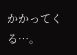かかってくる…。